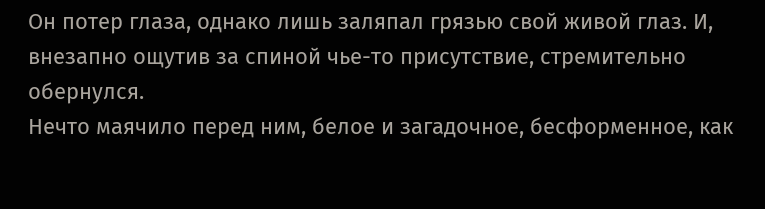Он потер глаза, однако лишь заляпал грязью свой живой глаз. И, внезапно ощутив за спиной чье-то присутствие, стремительно обернулся.
Нечто маячило перед ним, белое и загадочное, бесформенное, как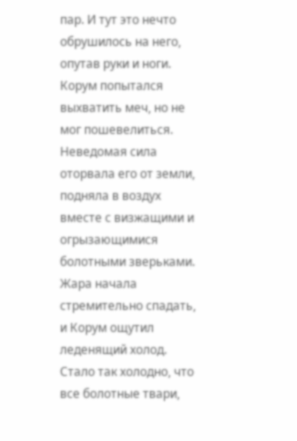пар. И тут это нечто обрушилось на него, опутав руки и ноги. Корум попытался выхватить меч, но не мог пошевелиться. Неведомая сила оторвала его от земли, подняла в воздух вместе с визжащими и огрызающимися болотными зверьками. Жара начала стремительно спадать, и Корум ощутил леденящий холод. Стало так холодно, что все болотные твари,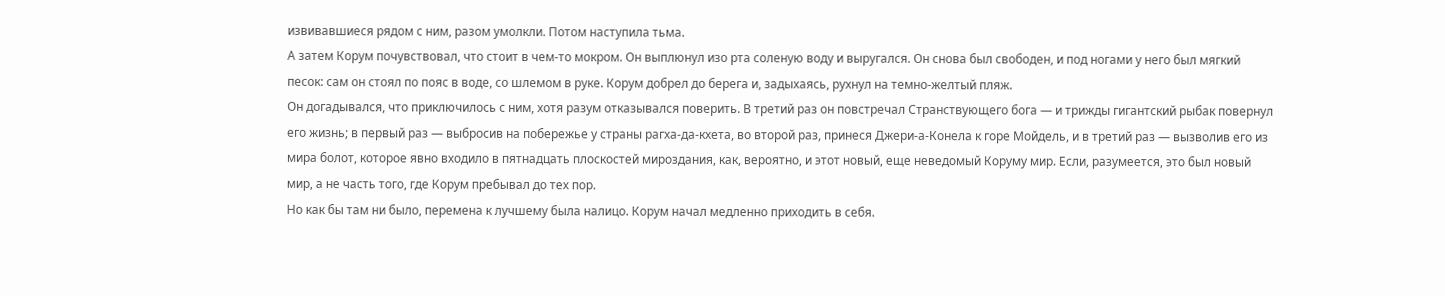извивавшиеся рядом с ним, разом умолкли. Потом наступила тьма.
А затем Корум почувствовал, что стоит в чем-то мокром. Он выплюнул изо рта соленую воду и выругался. Он снова был свободен, и под ногами у него был мягкий песок: сам он стоял по пояс в воде, со шлемом в руке. Корум добрел до берега и, задыхаясь, рухнул на темно-желтый пляж.
Он догадывался, что приключилось с ним, хотя разум отказывался поверить. В третий раз он повстречал Странствующего бога — и трижды гигантский рыбак повернул его жизнь; в первый раз — выбросив на побережье у страны рагха-да-кхета, во второй раз, принеся Джери-а-Конела к горе Мойдель, и в третий раз — вызволив его из мира болот, которое явно входило в пятнадцать плоскостей мироздания, как, вероятно, и этот новый, еще неведомый Коруму мир. Если, разумеется, это был новый мир, а не часть того, где Корум пребывал до тех пор.
Но как бы там ни было, перемена к лучшему была налицо. Корум начал медленно приходить в себя.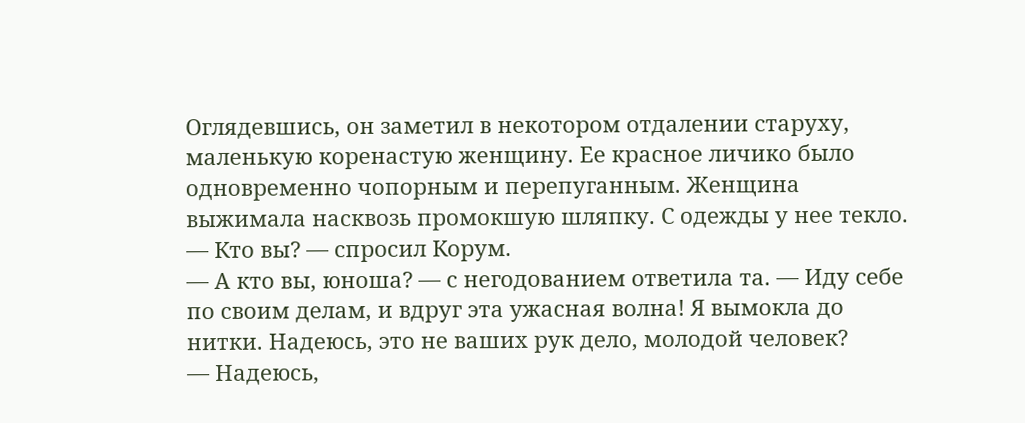Оглядевшись, он заметил в некотором отдалении старуху, маленькую коренастую женщину. Ее красное личико было одновременно чопорным и перепуганным. Женщина выжимала насквозь промокшую шляпку. С одежды у нее текло.
— Кто вы? — спросил Корум.
— А кто вы, юноша? — с негодованием ответила та. — Иду себе по своим делам, и вдруг эта ужасная волна! Я вымокла до нитки. Надеюсь, это не ваших рук дело, молодой человек?
— Надеюсь,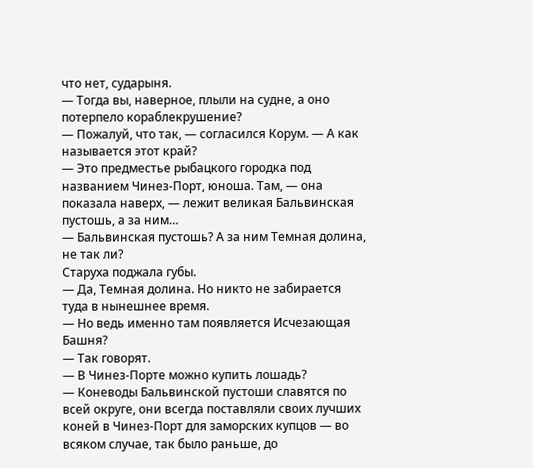что нет, сударыня.
— Тогда вы, наверное, плыли на судне, а оно потерпело кораблекрушение?
— Пожалуй, что так, — согласился Корум. — А как называется этот край?
— Это предместье рыбацкого городка под названием Чинез-Порт, юноша. Там, — она показала наверх, — лежит великая Бальвинская пустошь, а за ним…
— Бальвинская пустошь? А за ним Темная долина, не так ли?
Старуха поджала губы.
— Да, Темная долина. Но никто не забирается туда в нынешнее время.
— Но ведь именно там появляется Исчезающая Башня?
— Так говорят.
— В Чинез-Порте можно купить лошадь?
— Коневоды Бальвинской пустоши славятся по всей округе, они всегда поставляли своих лучших коней в Чинез-Порт для заморских купцов — во всяком случае, так было раньше, до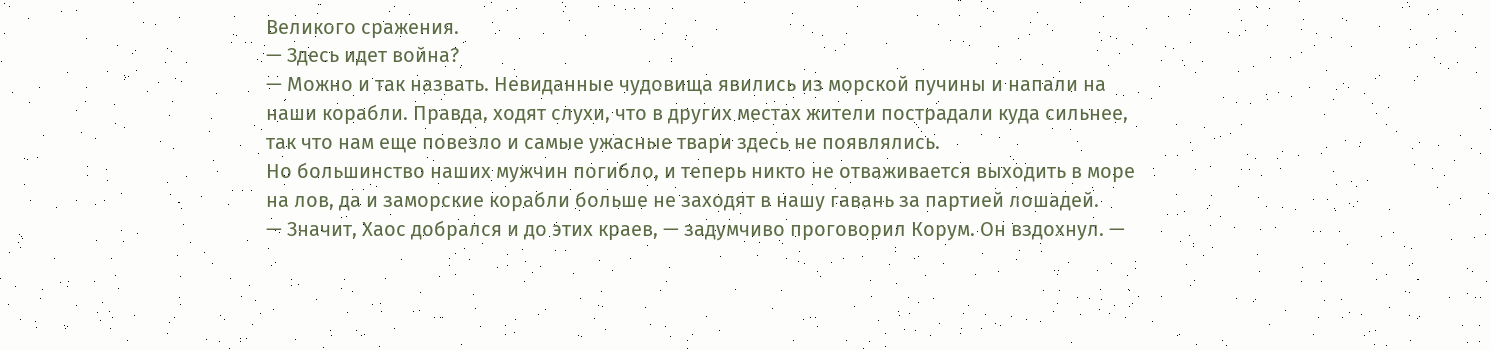Великого сражения.
— Здесь идет война?
— Можно и так назвать. Невиданные чудовища явились из морской пучины и напали на наши корабли. Правда, ходят слухи, что в других местах жители пострадали куда сильнее, так что нам еще повезло и самые ужасные твари здесь не появлялись.
Но большинство наших мужчин погибло, и теперь никто не отваживается выходить в море на лов, да и заморские корабли больше не заходят в нашу гавань за партией лошадей.
— Значит, Хаос добрался и до этих краев, — задумчиво проговорил Корум. Он вздохнул. —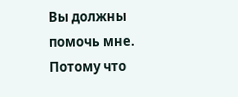Вы должны помочь мне. Потому что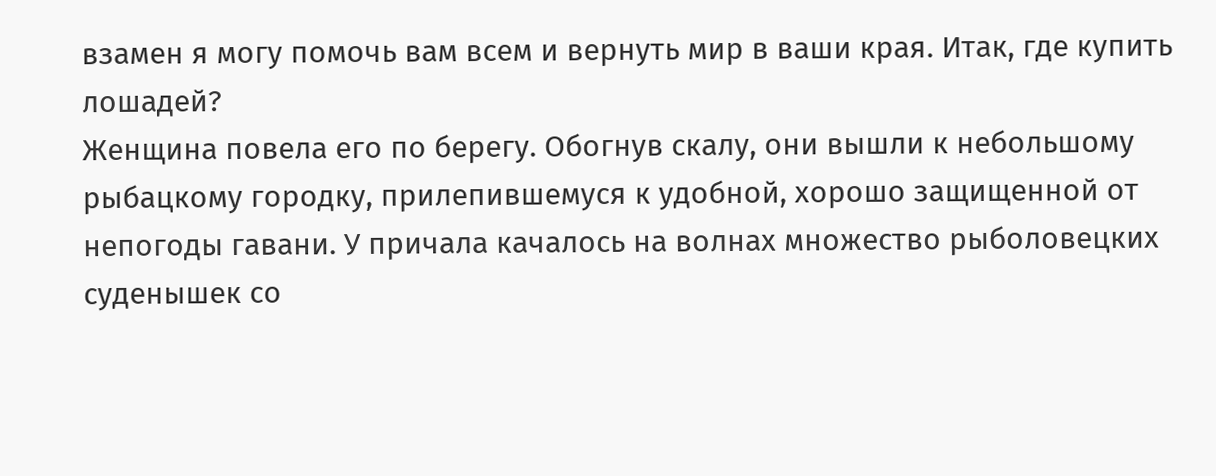взамен я могу помочь вам всем и вернуть мир в ваши края. Итак, где купить лошадей?
Женщина повела его по берегу. Обогнув скалу, они вышли к небольшому рыбацкому городку, прилепившемуся к удобной, хорошо защищенной от непогоды гавани. У причала качалось на волнах множество рыболовецких суденышек со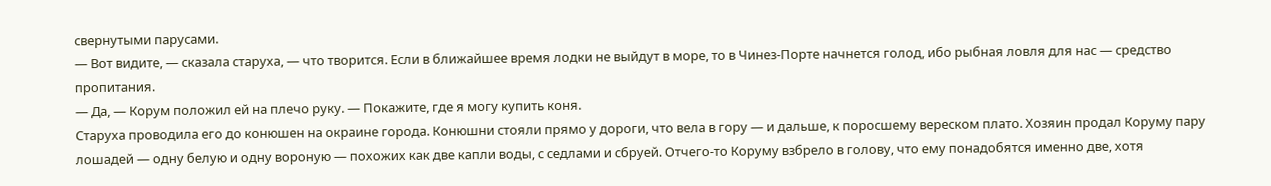свернутыми парусами.
— Вот видите, — сказала старуха, — что творится. Если в ближайшее время лодки не выйдут в море, то в Чинез-Порте начнется голод, ибо рыбная ловля для нас — средство пропитания.
— Да, — Корум положил ей на плечо руку. — Покажите, где я могу купить коня.
Старуха проводила его до конюшен на окраине города. Конюшни стояли прямо у дороги, что вела в гору — и дальше, к поросшему вереском плато. Хозяин продал Коруму пару лошадей — одну белую и одну вороную — похожих как две капли воды, с седлами и сбруей. Отчего-то Коруму взбрело в голову, что ему понадобятся именно две, хотя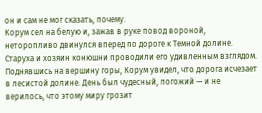он и сам не мог сказать, почему.
Корум сел на белую и, зажав в руке повод вороной, неторопливо двинулся вперед по дороге к Темной долине. Старуха и хозяин конюшни проводили его удивленным взглядом. Поднявшись на вершину горы, Корум увидел, что дорога исчезает в лесистой долине. День был чудесный, погожий — и не верилось, что этому миру грозит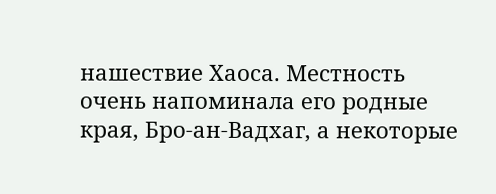нашествие Хаоса. Местность очень напоминала его родные края, Бро-ан-Вадхаг, а некоторые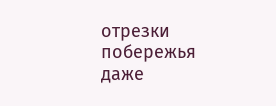отрезки побережья даже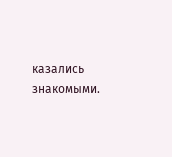казались знакомыми.